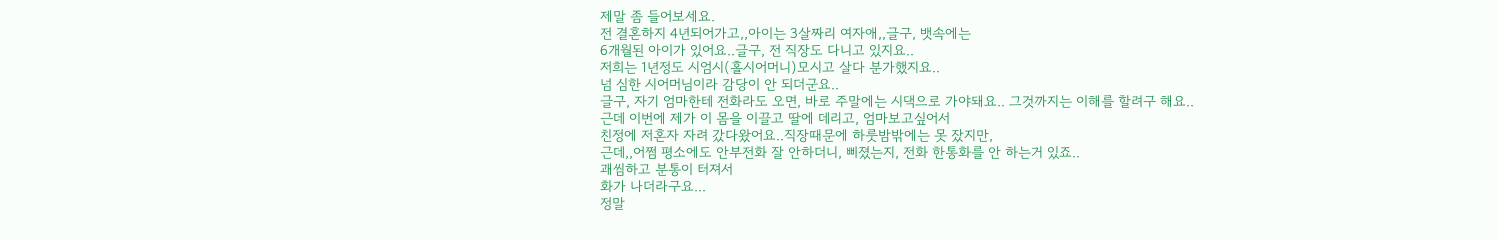제말 좀 들어보세요.
전 결혼하지 4년되어가고,,아이는 3살짜리 여자애,,글구, 뱃속에는
6개월된 아이가 있어요..글구, 전 직장도 다니고 있지요..
저희는 1년정도 시엄시(홀시어머니)모시고 살다 분가했지요..
넘 심한 시어머님이라 감당이 안 되더군요..
글구, 자기 엄마한테 전화라도 오면, 바로 주말에는 시댁으로 가야돼요.. 그것까지는 이해를 할려구 해요..
근데 이번에 제가 이 몸을 이끌고 딸에 데리고, 엄마보고싶어서
친정에 저혼자 자려 갔다왔어요..직장때문에 하룻밤밖에는 못 잤지만,
근데,,어쩜 평소에도 안부전화 잘 안하더니, 삐졌는지, 전화 한통화를 안 하는거 있죠..
괘씸하고 분통이 터져서
화가 나더라구요...
정말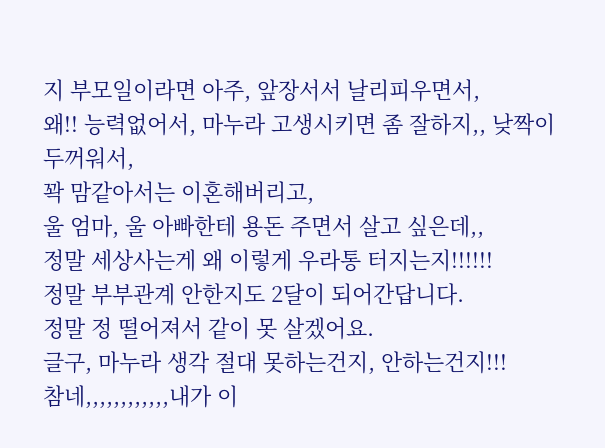지 부모일이라면 아주, 앞장서서 날리피우면서,
왜!! 능력없어서, 마누라 고생시키면 좀 잘하지,, 낮짝이 두꺼워서,
꽉 맘같아서는 이혼해버리고,
울 엄마, 울 아빠한테 용돈 주면서 살고 싶은데,,
정말 세상사는게 왜 이렇게 우라통 터지는지!!!!!!
정말 부부관계 안한지도 2달이 되어간답니다.
정말 정 떨어져서 같이 못 살겠어요.
글구, 마누라 생각 절대 못하는건지, 안하는건지!!!
참네,,,,,,,,,,,,내가 이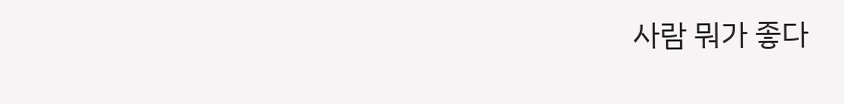사람 뭐가 좋다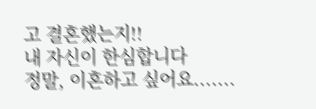고 결혼했는지!!
내 자신이 한심합니다
정말, 이혼하고 싶어요.......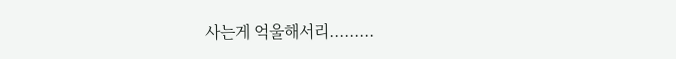사는게 억울해서리.........